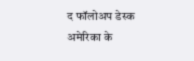द फॉलोअप डेस्क
अमेरिका के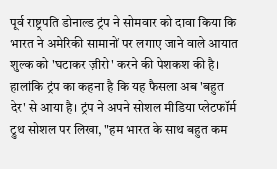पूर्व राष्ट्रपति डोनाल्ड ट्रंप ने सोमवार को दावा किया कि भारत ने अमेरिकी सामानों पर लगाए जाने वाले आयात शुल्क को 'घटाकर ज़ीरो' करने की पेशकश की है। हालांकि ट्रंप का कहना है कि यह फैसला अब 'बहुत देर' से आया है। ट्रंप ने अपने सोशल मीडिया प्लेटफॉर्म ट्रुथ सोशल पर लिखा, "हम भारत के साथ बहुत कम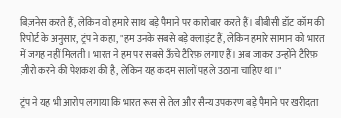बिज़नेस करते हैं, लेकिन वो हमारे साथ बड़े पैमाने पर कारोबार करते हैं। बीबीसी डॉट कॉम की रिपोर्ट के अनुसार, ट्रंप ने कहा, "हम उनके सबसे बड़े क्लाइंट हैं, लेकिन हमारे सामान को भारत में जगह नहीं मिलती। भारत ने हम पर सबसे ऊँचे टैरिफ़ लगाए हैं। अब जाकर उन्होंने टैरिफ़ ज़ीरो करने की पेशकश की है, लेकिन यह कदम सालों पहले उठाना चाहिए था।"

ट्रंप ने यह भी आरोप लगाया कि भारत रूस से तेल और सैन्य उपकरण बड़े पैमाने पर खरीदता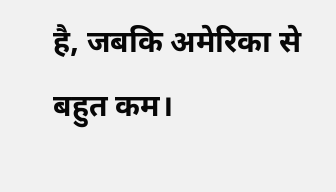है, जबकि अमेरिका से बहुत कम।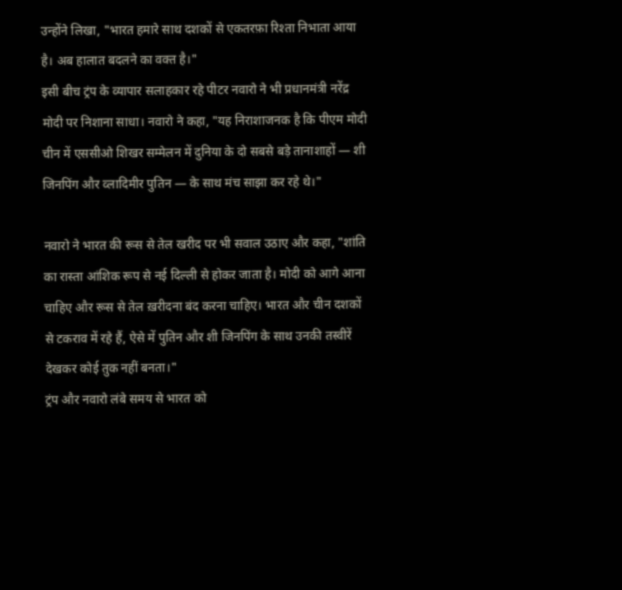उन्होंने लिखा, "भारत हमारे साथ दशकों से एकतरफ़ा रिश्ता निभाता आया है। अब हालात बदलने का वक्त है।"
इसी बीच ट्रंप के व्यापार सलाहकार रहे पीटर नवारो ने भी प्रधानमंत्री नरेंद्र मोदी पर निशाना साधा। नवारो ने कहा, "यह निराशाजनक है कि पीएम मोदी चीन में एससीओ शिखर सम्मेलन में दुनिया के दो सबसे बड़े तानाशाहों — शी जिनपिंग और व्लादिमीर पुतिन — के साथ मंच साझा कर रहे थे।"

नवारो ने भारत की रूस से तेल खरीद पर भी सवाल उठाए और कहा, "शांति का रास्ता आंशिक रूप से नई दिल्ली से होकर जाता है। मोदी को आगे आना चाहिए और रूस से तेल ख़रीदना बंद करना चाहिए। भारत और चीन दशकों से टकराव में रहे हैं, ऐसे में पुतिन और शी जिनपिंग के साथ उनकी तस्वीरें देखकर कोई तुक नहीं बनता।"
ट्रंप और नवारो लंबे समय से भारत को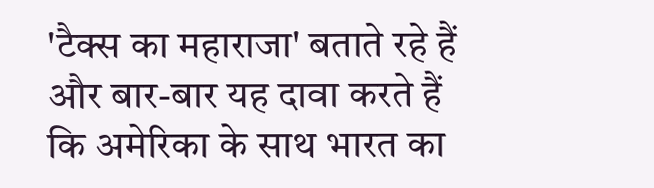'टैक्स का महाराजा' बताते रहे हैं और बार-बार यह दावा करते हैं कि अमेरिका के साथ भारत का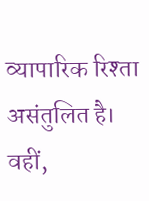व्यापारिक रिश्ता असंतुलित है। वहीं,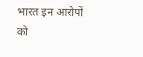भारत इन आरोपों को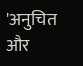'अनुचित और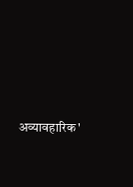अव्यावहारिक'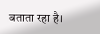बताता रहा है।